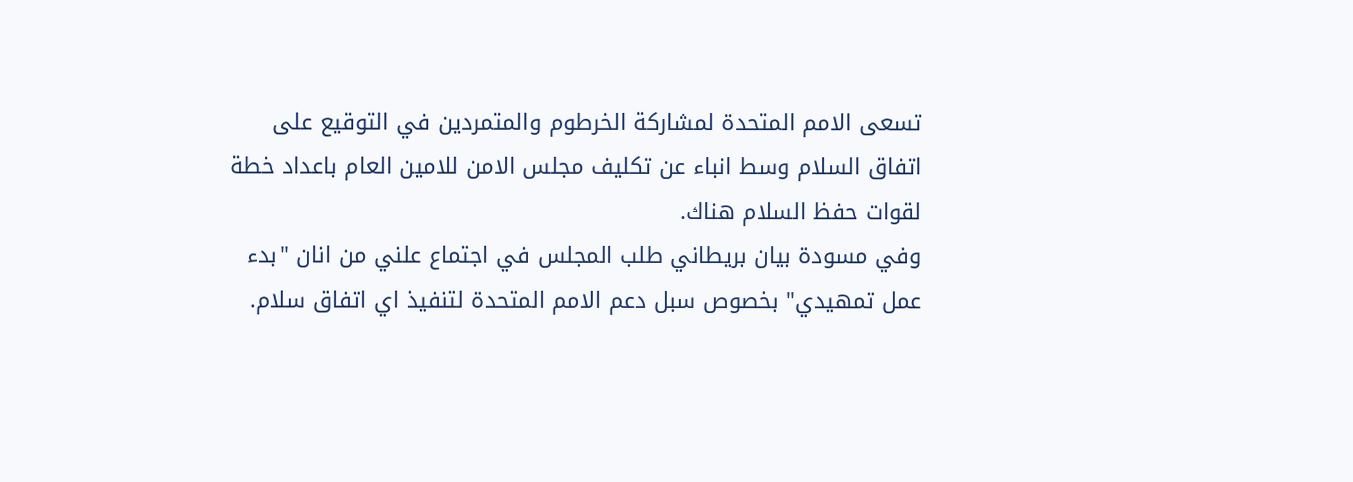تسعى الامم المتحدة لمشاركة الخرطوم والمتمردين في التوقيع على اتفاق السلام وسط انباء عن تكليف مجلس الامن للامين العام باعداد خطة لقوات حفظ السلام هناك.
وفي مسودة بيان بريطاني طلب المجلس في اجتماع علني من انان "بدء عمل تمهيدي" بخصوص سبل دعم الامم المتحدة لتنفيذ اي اتفاق سلام.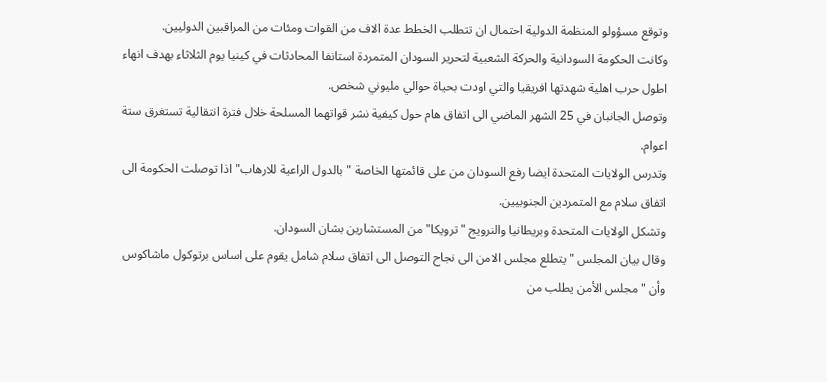وتوقع مسؤولو المنظمة الدولية احتمال ان تتطلب الخطط عدة الاف من القوات ومئات من المراقبين الدوليين.
وكانت الحكومة السودانية والحركة الشعبية لتحرير السودان المتمردة استانفا المحادثات في كينيا يوم الثلاثاء بهدف انهاء اطول حرب اهلية شهدتها افريقيا والتي اودت بحياة حوالي مليوني شخص.
وتوصل الجانبان في 25 الشهر الماضي الى اتفاق هام حول كيفية نشر قواتهما المسلحة خلال فترة انتقالية تستغرق ستة اعوام.
وتدرس الولايات المتحدة ايضا رفع السودان من على قائمتها الخاصة "بالدول الراعية للارهاب" اذا توصلت الحكومة الى اتفاق سلام مع المتمردين الجنوبيين.
وتشكل الولايات المتحدة وبريطانيا والنرويج "ترويكا" من المستشارين بشان السودان.
وقال بيان المجلس "يتطلع مجلس الامن الى نجاح التوصل الى اتفاق سلام شامل يقوم على اساس برتوكول ماشاكوس
وأن "مجلس الأمن يطلب من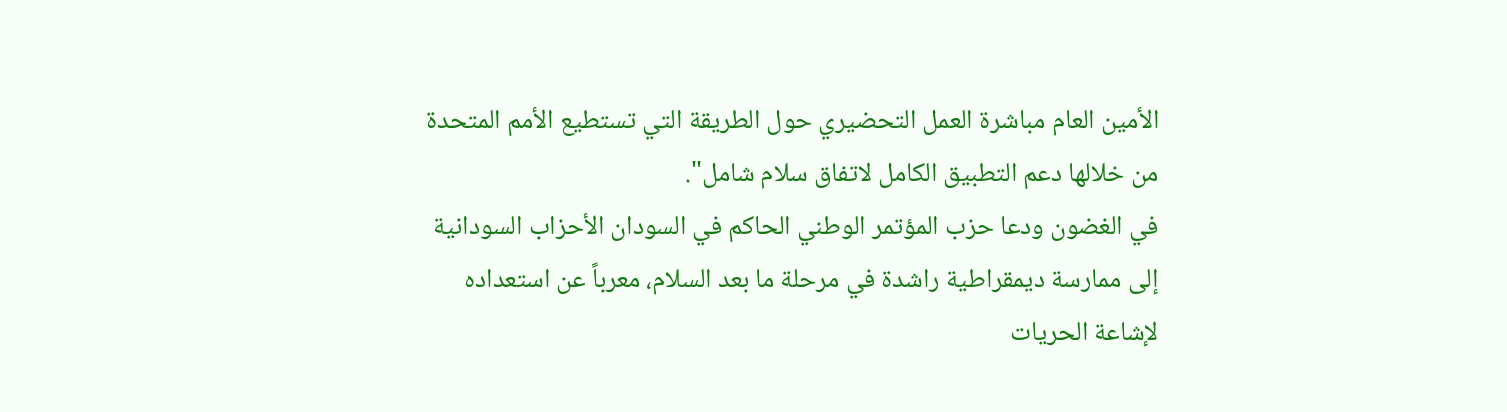الأمين العام مباشرة العمل التحضيري حول الطريقة التي تستطيع الأمم المتحدة من خلالها دعم التطبيق الكامل لاتفاق سلام شامل".
في الغضون ودعا حزب المؤتمر الوطني الحاكم في السودان الأحزاب السودانية إلى ممارسة ديمقراطية راشدة في مرحلة ما بعد السلام، معرباً عن استعداده لإشاعة الحريات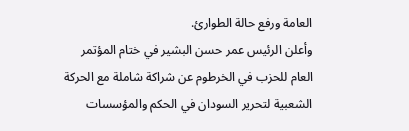العامة ورفع حالة الطوارئ.
وأعلن الرئيس عمر حسن البشير في ختام المؤتمر العام للحزب في الخرطوم عن شراكة شاملة مع الحركة الشعبية لتحرير السودان في الحكم والمؤسسات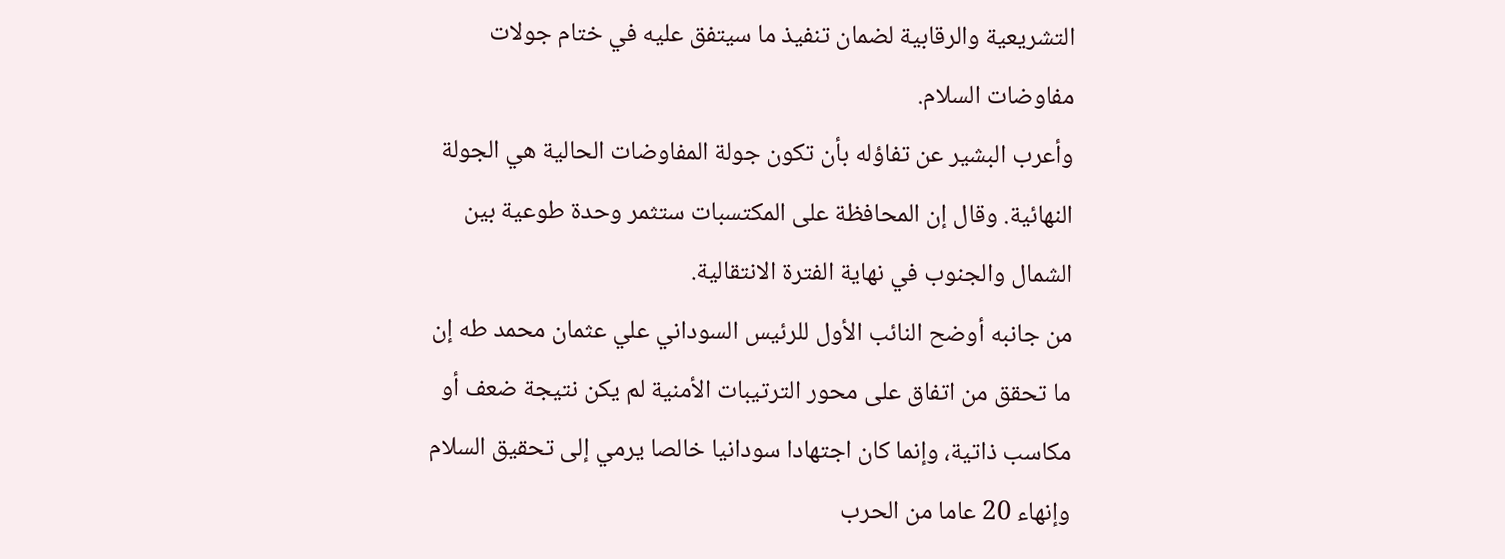التشريعية والرقابية لضمان تنفيذ ما سيتفق عليه في ختام جولات مفاوضات السلام.
وأعرب البشير عن تفاؤله بأن تكون جولة المفاوضات الحالية هي الجولة النهائية. وقال إن المحافظة على المكتسبات ستثمر وحدة طوعية بين الشمال والجنوب في نهاية الفترة الانتقالية.
من جانبه أوضح النائب الأول للرئيس السوداني علي عثمان محمد طه إن ما تحقق من اتفاق على محور الترتيبات الأمنية لم يكن نتيجة ضعف أو مكاسب ذاتية، وإنما كان اجتهادا سودانيا خالصا يرمي إلى تحقيق السلام وإنهاء 20 عاما من الحرب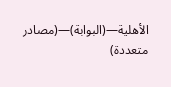الأهلية—(البوابة)—(مصادر متعددة)